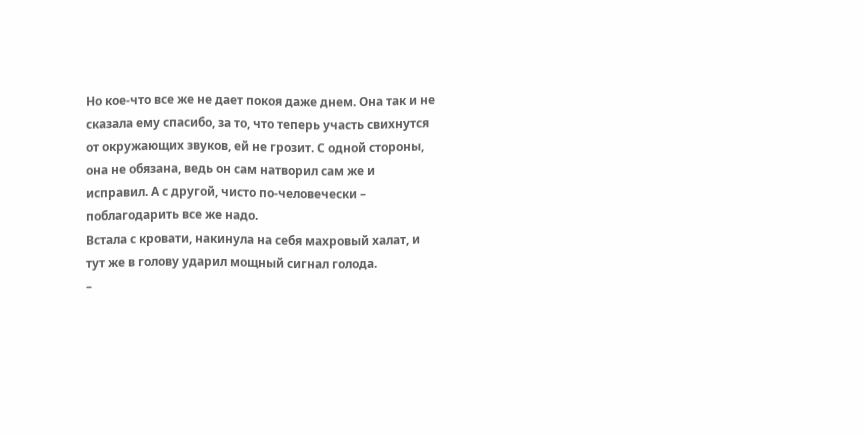Но кое-что все же не дает покоя даже днем. Она так и не сказала ему спасибо, за то, что теперь участь свихнутся от окружающих звуков, ей не грозит. С одной стороны, она не обязана, ведь он сам натворил сам же и исправил. А с другой, чисто по-человечески – поблагодарить все же надо.
Встала с кровати, накинула на себя махровый халат, и тут же в голову ударил мощный сигнал голода.
–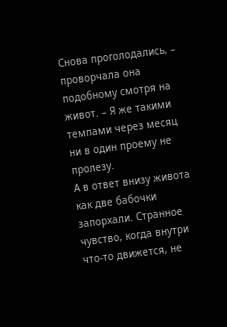Снова проголодались, – проворчала она подобному смотря на живот. – Я же такими темпами через месяц ни в один проему не пролезу.
А в ответ внизу живота как две бабочки запорхали. Странное чувство, когда внутри что-то движется, не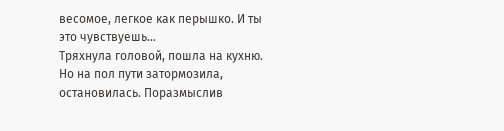весомое, легкое как перышко. И ты это чувствуешь…
Тряхнула головой, пошла на кухню. Но на пол пути затормозила, остановилась. Поразмыслив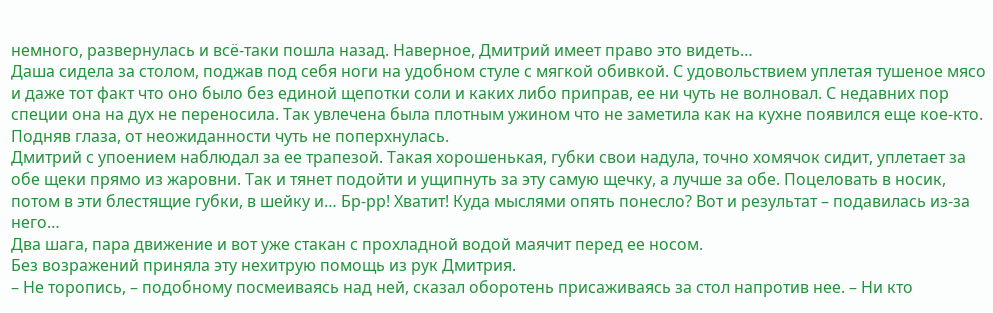немного, развернулась и всё-таки пошла назад. Наверное, Дмитрий имеет право это видеть…
Даша сидела за столом, поджав под себя ноги на удобном стуле с мягкой обивкой. С удовольствием уплетая тушеное мясо и даже тот факт что оно было без единой щепотки соли и каких либо приправ, ее ни чуть не волновал. С недавних пор специи она на дух не переносила. Так увлечена была плотным ужином что не заметила как на кухне появился еще кое-кто.
Подняв глаза, от неожиданности чуть не поперхнулась.
Дмитрий с упоением наблюдал за ее трапезой. Такая хорошенькая, губки свои надула, точно хомячок сидит, уплетает за обе щеки прямо из жаровни. Так и тянет подойти и ущипнуть за эту самую щечку, а лучше за обе. Поцеловать в носик, потом в эти блестящие губки, в шейку и… Бр-рр! Хватит! Куда мыслями опять понесло? Вот и результат – подавилась из-за него…
Два шага, пара движение и вот уже стакан с прохладной водой маячит перед ее носом.
Без возражений приняла эту нехитрую помощь из рук Дмитрия.
– Не торопись, – подобному посмеиваясь над ней, сказал оборотень присаживаясь за стол напротив нее. – Ни кто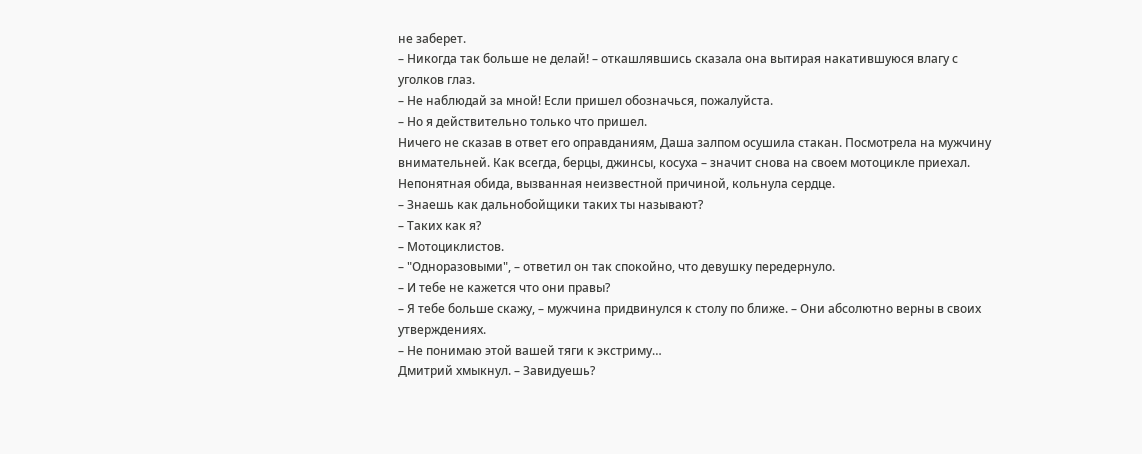не заберет.
– Никогда так больше не делай! – откашлявшись сказала она вытирая накатившуюся влагу с уголков глаз.
– Не наблюдай за мной! Если пришел обозначься, пожалуйста.
– Но я действительно только что пришел.
Ничего не сказав в ответ его оправданиям, Даша залпом осушила стакан. Посмотрела на мужчину внимательней. Как всегда, берцы, джинсы, косуха – значит снова на своем мотоцикле приехал. Непонятная обида, вызванная неизвестной причиной, кольнула сердце.
– Знаешь как дальнобойщики таких ты называют?
– Таких как я?
– Мотоциклистов.
– "Одноразовыми", – ответил он так спокойно, что девушку передернуло.
– И тебе не кажется что они правы?
– Я тебе больше скажу, – мужчина придвинулся к столу по ближе. – Они абсолютно верны в своих утверждениях.
– Не понимаю этой вашей тяги к экстриму…
Дмитрий хмыкнул. – Завидуешь?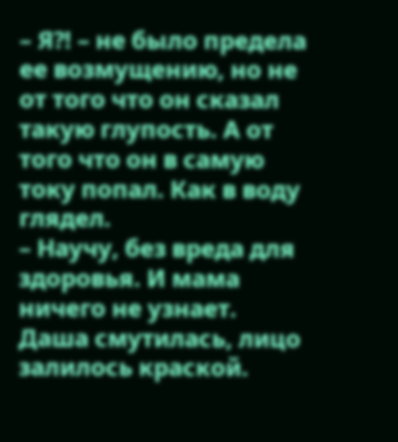– Я?! – не было предела ее возмущению, но не от того что он сказал такую глупость. А от того что он в самую току попал. Как в воду глядел.
– Научу, без вреда для здоровья. И мама ничего не узнает.
Даша смутилась, лицо залилось краской.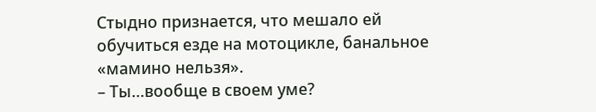Стыдно признается, что мешало ей обучиться езде на мотоцикле, банальное «мамино нельзя».
– Ты…вообще в своем уме?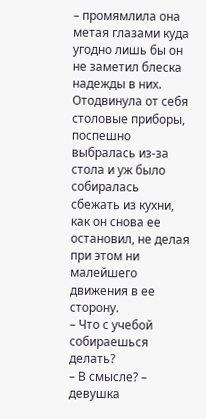– промямлила она метая глазами куда угодно лишь бы он не заметил блеска надежды в них.
Отодвинула от себя столовые приборы, поспешно выбралась из-за стола и уж было собиралась сбежать из кухни, как он снова ее остановил, не делая при этом ни малейшего движения в ее сторону.
– Что с учебой собираешься делать?
– В смысле? – девушка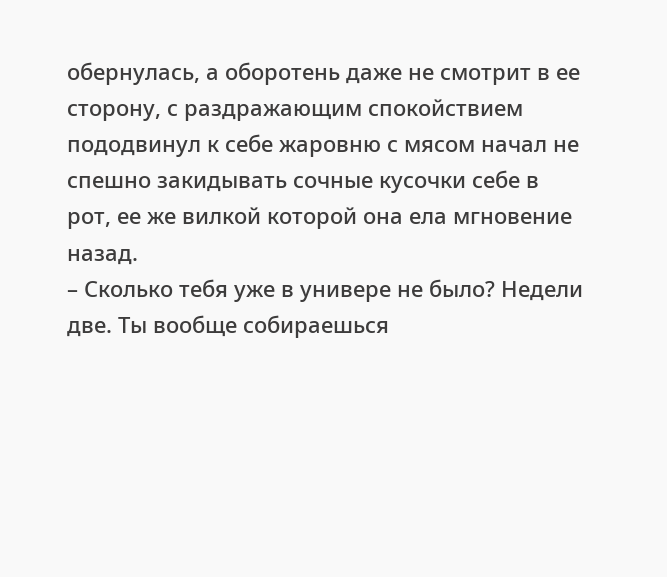обернулась, а оборотень даже не смотрит в ее сторону, с раздражающим спокойствием пододвинул к себе жаровню с мясом начал не спешно закидывать сочные кусочки себе в рот, ее же вилкой которой она ела мгновение назад.
– Сколько тебя уже в универе не было? Недели две. Ты вообще собираешься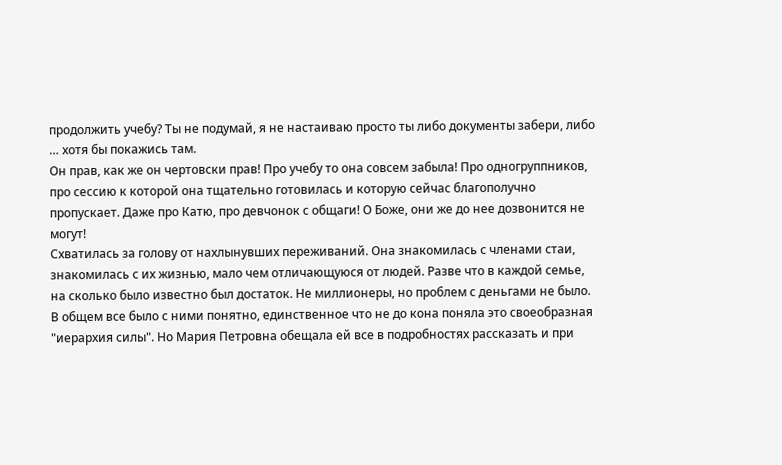продолжить учебу? Ты не подумай, я не настаиваю просто ты либо документы забери, либо … хотя бы покажись там.
Он прав, как же он чертовски прав! Про учебу то она совсем забыла! Про одногруппников, про сессию к которой она тщательно готовилась и которую сейчас благополучно пропускает. Даже про Катю, про девчонок с общаги! О Боже, они же до нее дозвонится не могут!
Схватилась за голову от нахлынувших переживаний. Она знакомилась с членами стаи, знакомилась с их жизнью, мало чем отличающуюся от людей. Разве что в каждой семье, на сколько было известно был достаток. Не миллионеры, но проблем с деньгами не было. В общем все было с ними понятно, единственное что не до кона поняла это своеобразная "иерархия силы". Но Мария Петровна обещала ей все в подробностях рассказать и при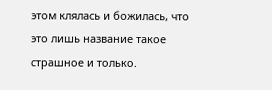этом клялась и божилась, что это лишь название такое страшное и только.